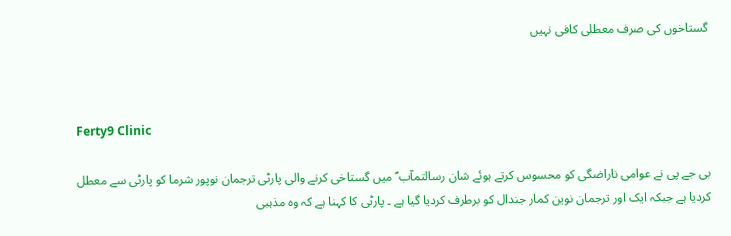گستاخوں کی صرف معطلی کافی نہیں



Ferty9 Clinic

بی جے پی نے عوامی ناراضگی کو محسوس کرتے ہوئے شان رسالتمآب ؐ میں گستاخی کرنے والی پارٹی ترجمان نوپور شرما کو پارٹی سے معطل کردیا ہے جبکہ ایک اور ترجمان نوین کمار جندال کو برطرف کردیا گیا ہے ۔ پارٹی کا کہنا ہے کہ وہ مذہبی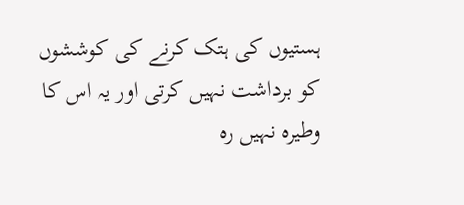ہستیوں کی ہتک کرنے کی کوششوں کو برداشت نہیں کرتی اور یہ اس کا وطیرہ نہیں رہ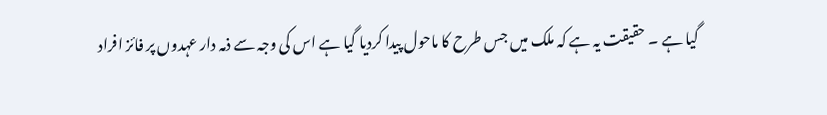گیا ہے ۔ حقیقت یہ ہے کہ ملک میں جس طرح کا ماحول پیدا کردیا گیا ہے اس کی وجہ سے ذمہ دار عہدوں پر فائز افراد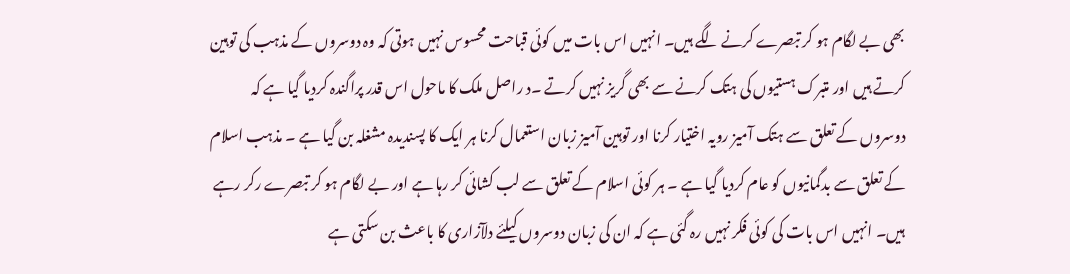بھی بے لگام ہو کر تبصرے کرنے لگے ہیں۔ انہیں اس بات میں کوئی قباحت محسوس نہیں ہوتی کہ وہ دوسروں کے مذہب کی توہین کرتے ہیں اور متبرک ہستیوں کی ہتک کرنے سے بھی گریز نہیں کرتے ۔د راصل ملک کا ماحول اس قدر پراگندہ کردیا گیا ہے کہ دوسروں کے تعلق سے ہتک آمیز رویہ اختیار کرنا اور توہین آمیز زبان استعمال کرنا ہر ایک کا پسندیدہ مشغلہ بن گیا ہے ۔ مذہب اسلام کے تعلق سے بدگمانیوں کو عام کردیا گیا ہے ۔ ہر کوئی اسلام کے تعلق سے لب کشائی کر رہا ہے اور بے لگام ہو کر تبصرے رکر رہے ہیں۔ انہیں اس بات کی کوئی فکر نہیں رہ گئی ہے کہ ان کی زبان دوسروں کیلئے دلآزاری کا باعث بن سکتی ہے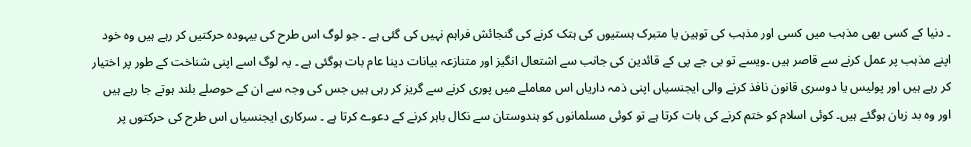۔ دنیا کے کسی بھی مذہب میں کسی اور مذہب کی توہین یا متبرک ہستیوں کی ہتک کرنے کی گنجائش فراہم نہیں کی گئی ہے ۔ جو لوگ اس طرح کی بیہودہ حرکتیں کر رہے ہیں وہ خود اپنے مذہب پر عمل کرنے سے قاصر ہیں ۔ویسے تو بی جے پی کے قائدین کی جانب سے اشتعال انگیز اور متنازعہ بیانات دینا عام بات ہوگئی ہے ۔ یہ لوگ اسے اپنی شناخت کے طور پر اختیار کر رہے ہیں اور پولیس یا دوسری قانون نافذ کرنے والی ایجنسیاں اپنی ذمہ داریاں اس معاملے میں پوری کرنے سے گریز کر رہی ہیں جس کی وجہ سے ان کے حوصلے بلند ہوتے جا رہے ہیں اور وہ بد زبان ہوگئے ہیں۔ کوئی اسلام کو ختم کرنے کی بات کرتا ہے تو کوئی مسلمانوں کو ہندوستان سے نکال باہر کرنے کے دعوے کرتا ہے ۔ سرکاری ایجنسیاں اس طرح کی حرکتوں پر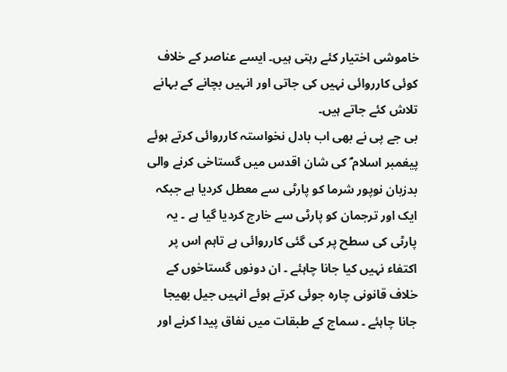خاموشی اختیار کئے رہتی ہیں۔ ایسے عناصر کے خلاف کوئی کارروائی نہیں کی جاتی اور انہیں بچانے کے بہانے تلاش کئے جاتے ہیں۔
بی جے پی نے بھی اب بادل نخواستہ کارروائی کرتے ہوئے پیغمبر اسلام ؐ کی شان اقدس میں گستاخی کرنے والی بدزبان نوپور شرما کو پارٹی سے معطل کردیا ہے جبکہ ایک اور ترجمان کو پارٹی سے خارج کردیا گیا ہے ۔ یہ پارٹی کی سطح پر کی گئی کارروائی ہے تاہم اس پر اکتفاء نہیں کیا جانا چاہئے ۔ ان دونوں گستاخوں کے خلاف قانونی چارہ جوئی کرتے ہوئے انہیں جیل بھیجا جانا چاہئے ۔ سماج کے طبقات میں نفاق پیدا کرنے اور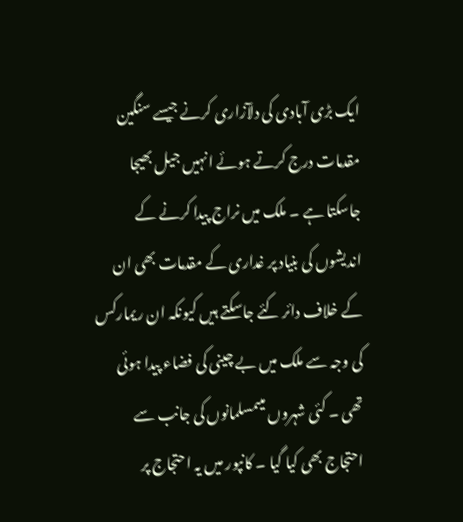ایک بڑی آبادی کی دلآزاری کرنے جیسے سنگین مقدمات درج کرتے ہوئے انہیں جیل بھیجا جاسکتا ہے ۔ ملک میں نراج پیدا کرنے کے اندیشوں کی بنیاد پر غداری کے مقدمات بھی ان کے خلاف دائر کئے جاسکتے ہیں کیونکہ ان ریمارکس کی وجہ سے ملک میں بے چینی کی فضاء پیدا ہوئی تھی ۔ کئی شہروں میںمسلمانوں کی جانب سے احتجاج بھی کیا گیا ۔ کانپور میں یہ احتجاج پر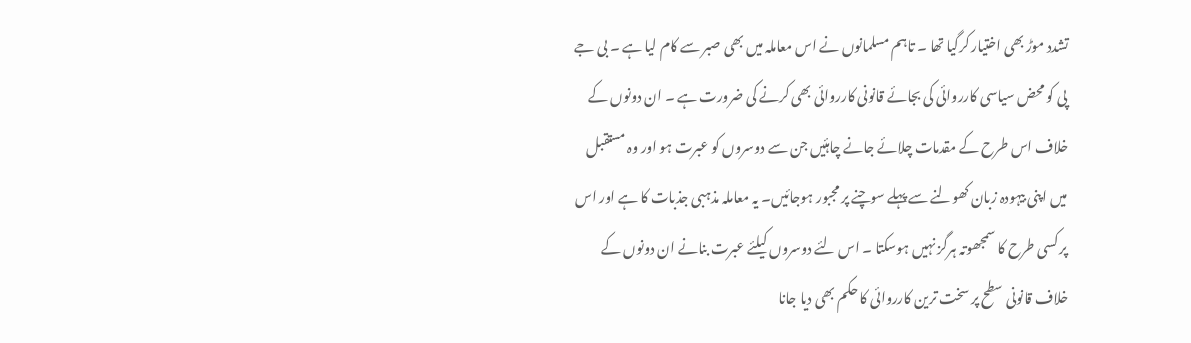تشدد موڑ بھی اختیار کرگیا تھا ۔ تاہم مسلمانوں نے اس معاملہ میں بھی صبر سے کام لیا ہے ۔ بی جے پی کو محض سیاسی کارروائی کی بجائے قانونی کارروائی بھی کرنے کی ضرورت ہے ۔ ان دونوں کے خلاف اس طرح کے مقدمات چلائے جانے چاہئیں جن سے دوسروں کو عبرت ہو اور وہ مستقبل میں اپنی بیہودہ زبان کھولنے سے پہلے سوچنے پر مجبور ہوجائیں۔ یہ معاملہ مذہبی جذبات کا ہے اور اس پر کسی طرح کا سمجھوتہ ہرگز نہیں ہوسکتا ۔ اس لئے دوسروں کیلئے عبرت بنانے ان دونوں کے خلاف قانونی سطح پر سخت ترین کارروائی کا حکم بھی دیا جانا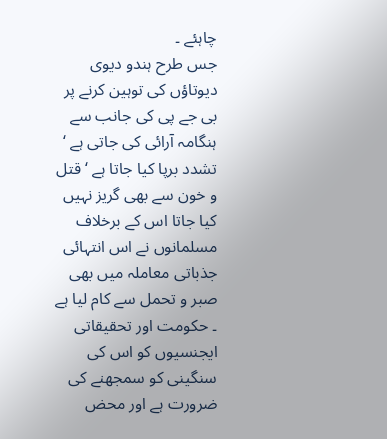چاہئے ۔
جس طرح ہندو دیوی دیوتاؤں کی توہین کرنے پر بی جے پی کی جانب سے ہنگامہ آرائی کی جاتی ہے ‘ تشدد برپا کیا جاتا ہے ‘ قتل و خون سے بھی گریز نہیں کیا جاتا اس کے برخلاف مسلمانوں نے اس انتہائی جذباتی معاملہ میں بھی صبر و تحمل سے کام لیا ہے ۔ حکومت اور تحقیقاتی ایجنسیوں کو اس کی سنگینی کو سمجھنے کی ضرورت ہے اور محض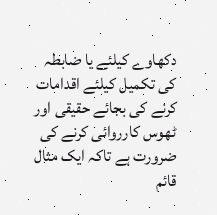دکھاوے کیلئے یا ضابطہ کی تکمیل کیلئے اقدامات کرنے کی بجائے حقیقی اور ٹھوس کارروائی کرنے کی ضرورت ہے تاکہ ایک مثال قائم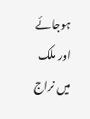ہوجائے اور ملک میں نراج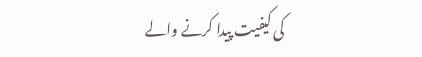کی کیفیت پیدا کرنے والے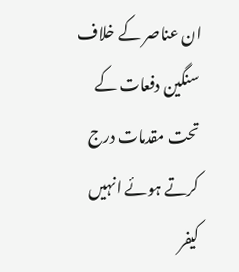ان عناصر کے خلاف سنگین دفعات کے تحت مقدمات درج کرتے ہوئے انہیں کیفر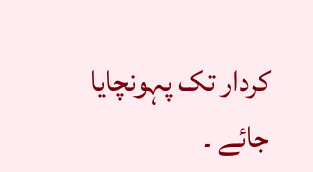کردار تک پہونچایا جائے ۔